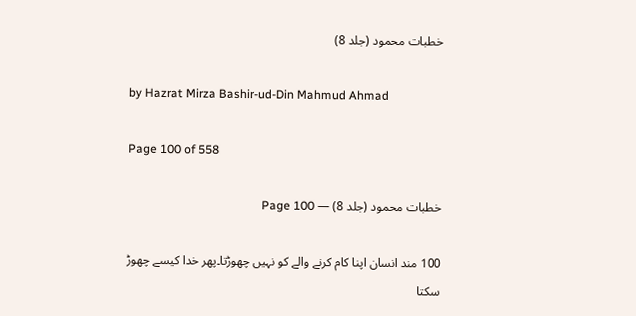خطبات محمود (جلد 8)

by Hazrat Mirza Bashir-ud-Din Mahmud Ahmad

Page 100 of 558

خطبات محمود (جلد 8) — Page 100

100 مند انسان اپنا کام کرنے والے کو نہیں چھوڑتا۔پھر خدا کیسے چھوڑ سکتا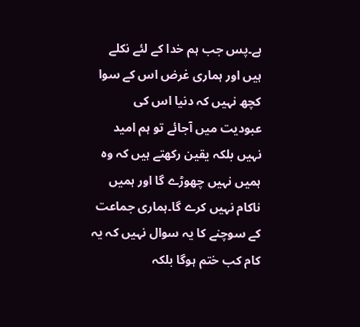ہے۔پس جب ہم خدا کے لئے نکلے ہیں اور ہماری غرض اس کے سوا کچھ نہیں کہ دنیا اس کی عبودیت میں آجائے تو ہم امید نہیں بلکہ یقین رکھتے ہیں کہ وہ ہمیں نہیں چھوڑے گا اور ہمیں ناکام نہیں کرے گا۔ہماری جماعت کے سوچنے کا یہ سوال نہیں کہ یہ کام کب ختم ہوگا بلکہ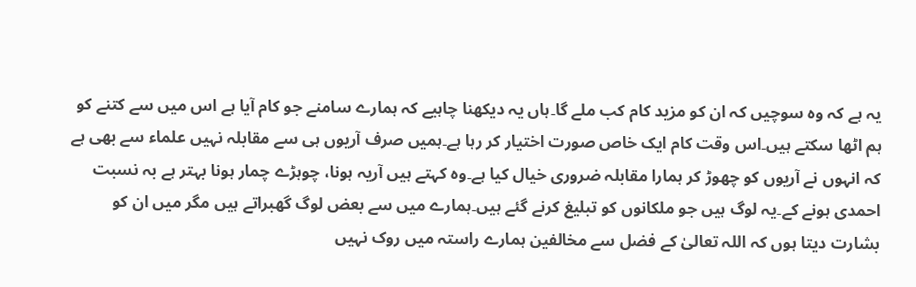یہ ہے کہ وہ سوچیں کہ ان کو مزید کام کب ملے گا۔ہاں یہ دیکھنا چاہیے کہ ہمارے سامنے جو کام آیا ہے اس میں سے کتنے کو ہم اٹھا سکتے ہیں۔اس وقت کام ایک خاص صورت اختیار کر رہا ہے۔ہمیں صرف آریوں ہی سے مقابلہ نہیں علماء سے بھی ہے کہ انہوں نے آریوں کو چھوڑ کر ہمارا مقابلہ ضروری خیال کیا ہے۔وہ کہتے ہیں آریہ ہونا، چوہڑے چمار ہونا بہتر ہے بہ نسبت احمدی ہونے کے۔یہ لوگ ہیں جو ملکانوں کو تبلیغ کرنے گئے ہیں۔ہمارے میں سے بعض لوگ گھبراتے ہیں مگر میں ان کو بشارت دیتا ہوں کہ اللہ تعالیٰ کے فضل سے مخالفین ہمارے راستہ میں روک نہیں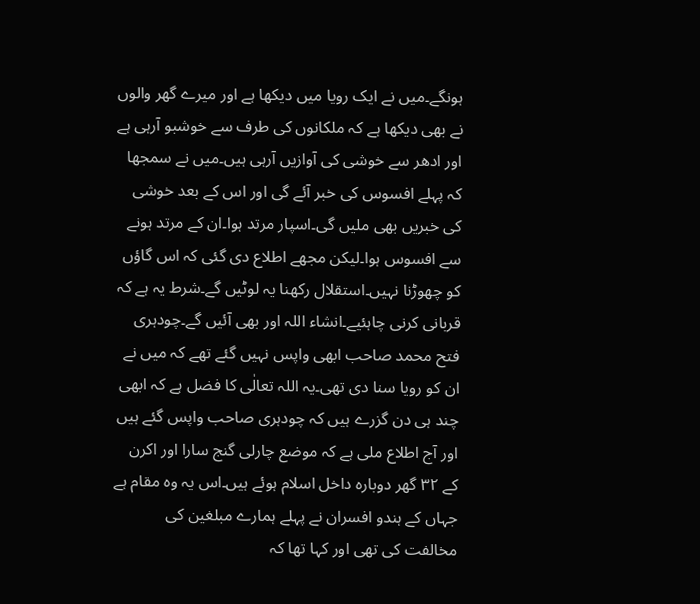ہونگے۔میں نے ایک رویا میں دیکھا ہے اور میرے گھر والوں نے بھی دیکھا ہے کہ ملکانوں کی طرف سے خوشبو آرہی ہے اور ادھر سے خوشی کی آوازیں آرہی ہیں۔میں نے سمجھا کہ پہلے افسوس کی خبر آئے گی اور اس کے بعد خوشی کی خبریں بھی ملیں گی۔اسپار مرتد ہوا۔ان کے مرتد ہونے سے افسوس ہوا۔لیکن مجھے اطلاع دی گئی کہ اس گاؤں کو چھوڑنا نہیں۔استقلال رکھنا یہ لوٹیں گے۔شرط یہ ہے کہ قربانی کرنی چاہئیے۔انشاء اللہ اور بھی آئیں گے۔چودہری فتح محمد صاحب ابھی واپس نہیں گئے تھے کہ میں نے ان کو رویا سنا دی تھی۔یہ اللہ تعالٰی کا فضل ہے کہ ابھی چند ہی دن گزرے ہیں کہ چودہری صاحب واپس گئے ہیں اور آج اطلاع ملی ہے کہ موضع چارلی گنج سارا اور اکرن کے ۳۲ گھر دوبارہ داخل اسلام ہوئے ہیں۔اس یہ وہ مقام ہے جہاں کے ہندو افسران نے پہلے ہمارے مبلغین کی مخالفت کی تھی اور کہا تھا کہ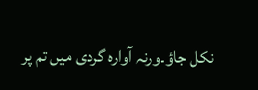نکل جاؤ۔ورنہ آوارہ گردی میں تم پر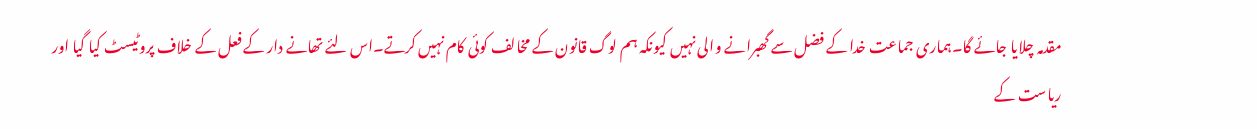مقدمہ چلایا جائے گا۔ہماری جماعت خدا کے فضل سے گھبرانے والی نہیں کیونکہ ہم لوگ قانون کے مخالف کوئی کام نہیں کرتے۔اس لئے تھانے دار کے فعل کے خلاف پروٹیسٹ کیا گیا اور ریاست کے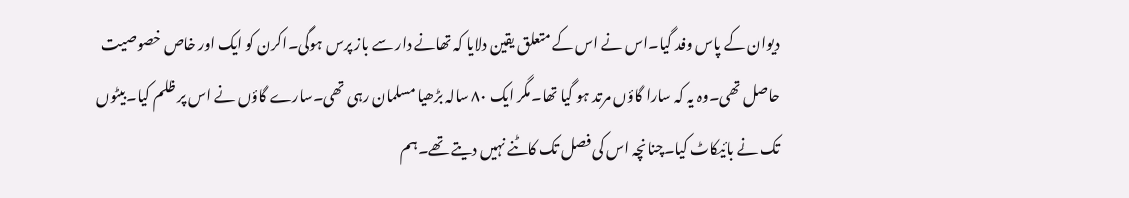دیوان کے پاس وفد گیا۔اس نے اس کے متعلق یقین دلایا کہ تھانے دار سے باز پرس ہوگی۔اکرن کو ایک اور خاص خصوصیت حاصل تھی۔وہ یہ کہ سارا گاؤں مرتد ہو گیا تھا۔مگر ایک ۸۰ سالہ بڑھیا مسلمان رہی تھی۔سارے گاؤں نے اس پر ظلم کیا۔بیٹوں تک نے بائیکاٹ کیا۔چنانچہ اس کی فصل تک کاٹنے نہیں دیتے تھے۔ہم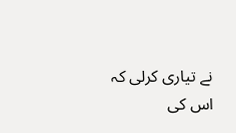نے تیاری کرلی کہ اس کی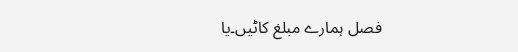فصل ہمارے مبلغ کاٹیں۔یا